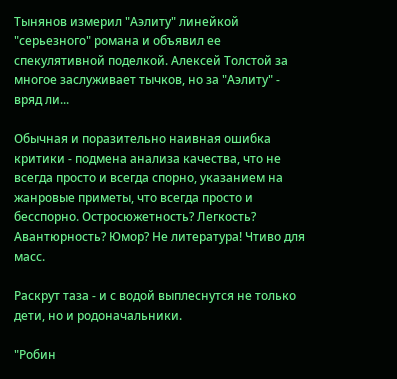Тынянов измерил "Аэлиту" линейкой "серьезного" романа и объявил ее спекулятивной поделкой. Алексей Толстой за многое заслуживает тычков, но за "Аэлиту" - вряд ли...

Обычная и поразительно наивная ошибка критики - подмена анализа качества, что не всегда просто и всегда спорно, указанием на жанровые приметы, что всегда просто и бесспорно. Остросюжетность? Легкость? Авантюрность? Юмор? Не литература! Чтиво для масс.

Раскрут таза - и с водой выплеснутся не только дети, но и родоначальники.

"Робин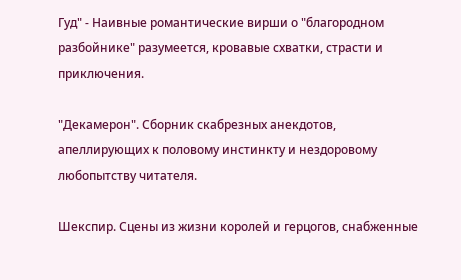Гуд" - Наивные романтические вирши о "благородном разбойнике" разумеется, кровавые схватки, страсти и приключения.

"Декамерон". Сборник скабрезных анекдотов, апеллирующих к половому инстинкту и нездоровому любопытству читателя.

Шекспир. Сцены из жизни королей и герцогов, снабженные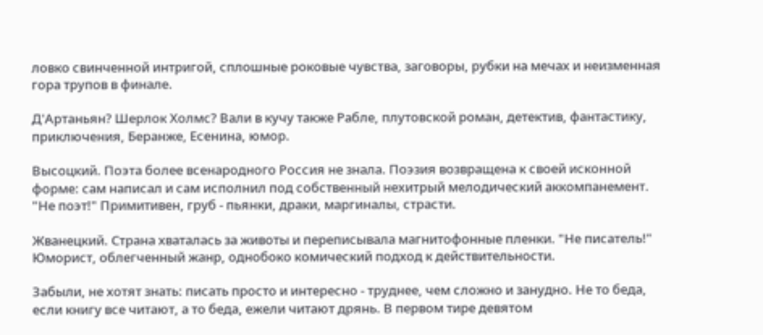ловко свинченной интригой, сплошные роковые чувства, заговоры, рубки на мечах и неизменная гора трупов в финале.

Д'Артаньян? Шерлок Холмс? Вали в кучу также Рабле, плутовской роман, детектив, фантастику, приключения, Беранже, Есенина, юмор.

Высоцкий. Поэта более всенародного Россия не знала. Поэзия возвращена к своей исконной форме: сам написал и сам исполнил под собственный нехитрый мелодический аккомпанемент. "Не поэт!" Примитивен, груб - пьянки, драки, маргиналы, страсти.

Жванецкий. Страна хваталась за животы и переписывала магнитофонные пленки. "Не писатель!" Юморист, облегченный жанр, однобоко комический подход к действительности.

Забыли, не хотят знать: писать просто и интересно - труднее, чем сложно и занудно. Не то беда, если книгу все читают, а то беда, ежели читают дрянь. В первом тире девятом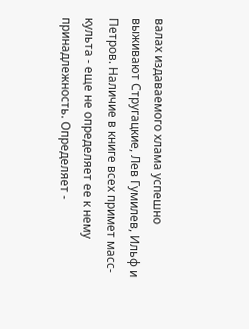валах издаваемого хлама успешно выживают Стругацкие, Лев Гумилев, Ильф и Петров. Наличие в книге всех примет масс-культа - еще не определяет ее к нему принадлежность. Определяет -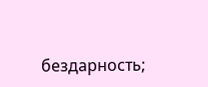бездарность;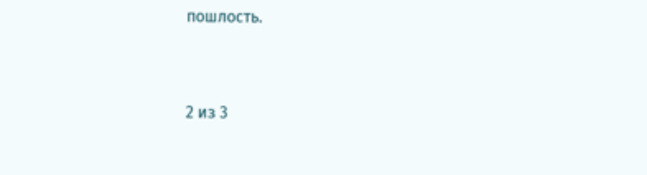пошлость.



2 из 3